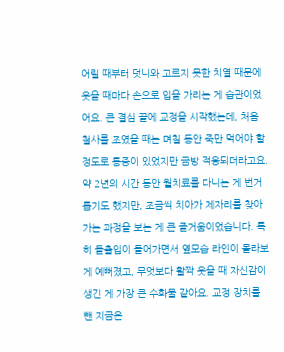어릴 때부터 덧니와 고르지 못한 치열 때문에 웃을 때마다 손으로 입을 가리는 게 습관이었어요. 큰 결심 끝에 교정을 시작했는데, 처음 철사를 조였을 때는 며칠 동안 죽만 먹어야 할 정도로 통증이 있었지만 금방 적응되더라고요. 약 2년의 시간 동안 월치료를 다니는 게 번거롭기도 했지만, 조금씩 치아가 제자리를 찾아가는 과정을 보는 게 큰 즐거움이었습니다. 특히 돌출입이 들어가면서 옆모습 라인이 몰라보게 예뻐졌고, 무엇보다 활짝 웃을 때 자신감이 생긴 게 가장 큰 수화물 같아요. 교정 장치를 뺀 지금은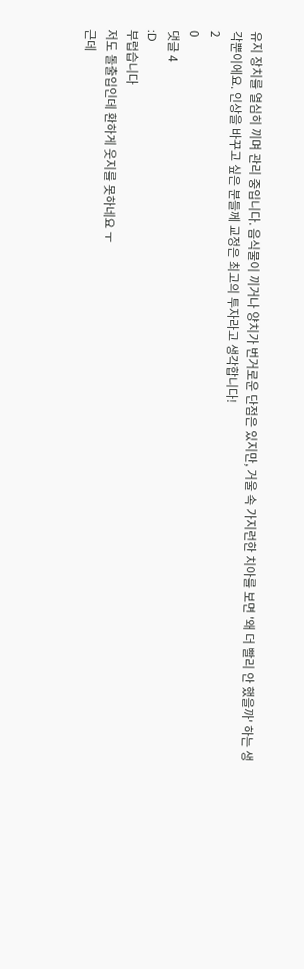유지 장치를 열심히 끼며 관리 중입니다. 음식물이 끼거나 양치가 번거로운 단점은 있지만, 거울 속 가지런한 치아를 보면 '왜 더 빨리 안 했을까' 하는 생각뿐이에요. 인상을 바꾸고 싶은 분들께 교정은 최고의 투자라고 생각합니다!
2
0
댓글 4
:D
부럽습니다
저도 돌출입인데 환하게 웃지를 못하네요 ㅜ
근데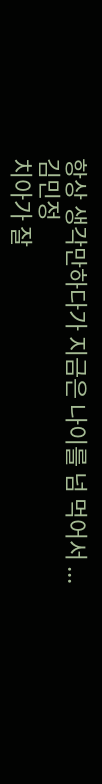항상 생각만하다가 지금은 나이를 넘 먹어서 ...
김민정
치아가 잘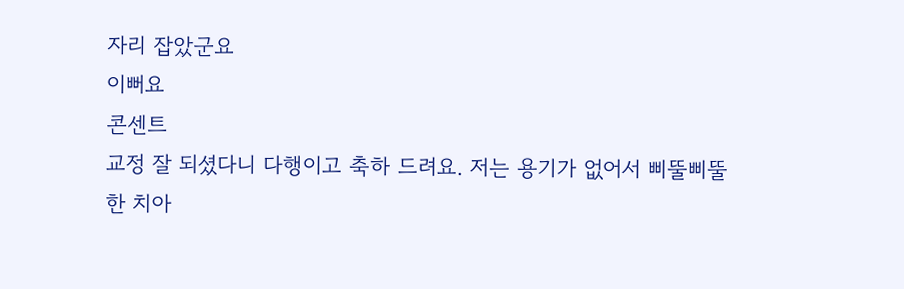자리 잡았군요
이뻐요
콘센트
교정 잘 되셨다니 다행이고 축하 드려요. 저는 용기가 없어서 삐뚤삐뚤한 치아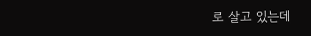로 살고 있는데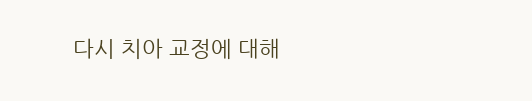다시 치아 교정에 대해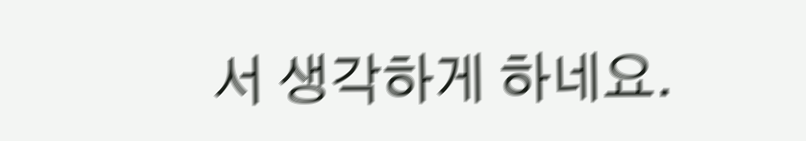서 생각하게 하네요.